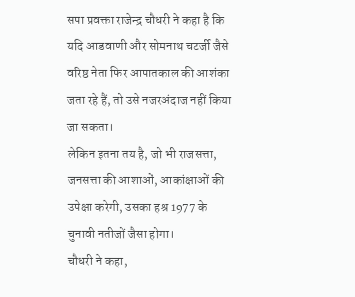सपा प्रवक्ता राजेन्द्र चौधरी ने कहा है कि यदि आडवाणी और सोमनाथ चटर्जी जैसे वरिष्ठ नेता फिर आपातकाल की आशंका जता रहे हैं, तो उसे नजरअंदाज नहीं किया जा सकता।
लेकिन इतना तय है, जो भी राजसत्ता, जनसत्ता की आशाओं, आकांक्षाओं की उपेक्षा करेगी, उसका हश्र 1977 के चुनावी नतीजों जैसा होगा।
चौधरी ने कहा,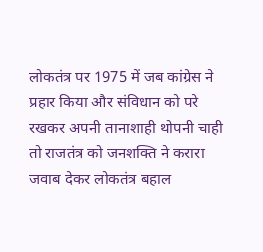लोकतंत्र पर 1975 में जब कांग्रेस ने प्रहार किया और संविधान को परे रखकर अपनी तानाशाही थोपनी चाही तो राजतंत्र को जनशक्ति ने करारा जवाब देकर लोकतंत्र बहाल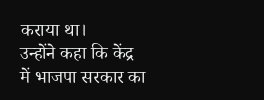कराया था।
उन्होंने कहा कि केंद्र में भाजपा सरकार का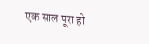एक साल पूरा हो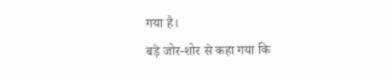गया है।
बड़े जोर-शोर से कहा गया कि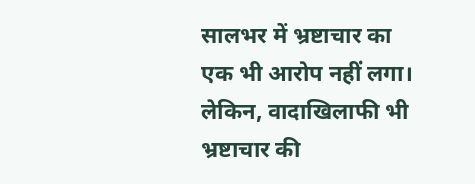सालभर में भ्रष्टाचार का एक भी आरोप नहीं लगा। लेकिन, वादाखिलाफी भी भ्रष्टाचार की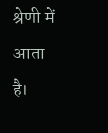श्रेणी में आता है।